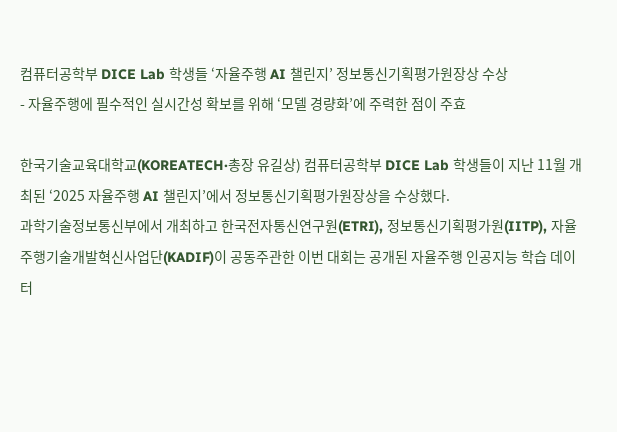컴퓨터공학부 DICE Lab 학생들 ‘자율주행 AI 챌린지’ 정보통신기획평가원장상 수상
- 자율주행에 필수적인 실시간성 확보를 위해 ‘모델 경량화’에 주력한 점이 주효

한국기술교육대학교(KOREATECH·총장 유길상) 컴퓨터공학부 DICE Lab 학생들이 지난 11월 개최된 ‘2025 자율주행 AI 챌린지’에서 정보통신기획평가원장상을 수상했다.
과학기술정보통신부에서 개최하고 한국전자통신연구원(ETRI), 정보통신기획평가원(IITP), 자율주행기술개발혁신사업단(KADIF)이 공동주관한 이번 대회는 공개된 자율주행 인공지능 학습 데이터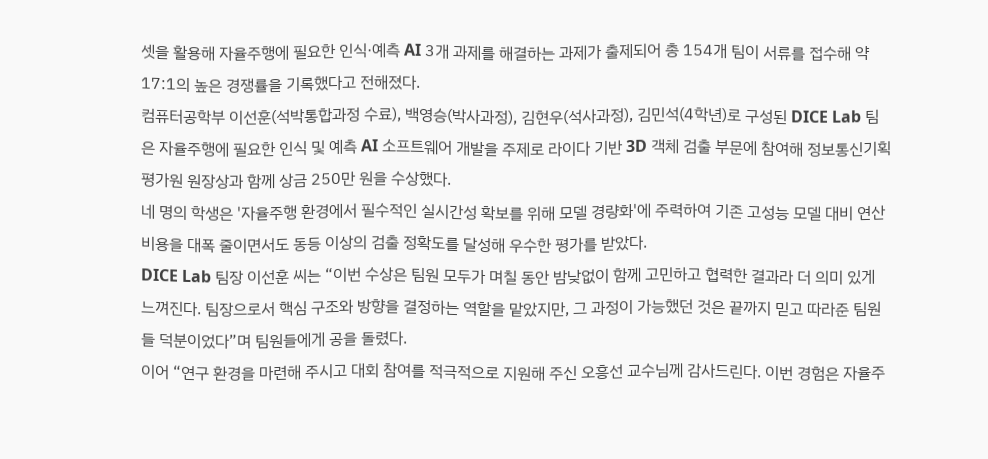셋을 활용해 자율주행에 필요한 인식·예측 AI 3개 과제를 해결하는 과제가 출제되어 총 154개 팀이 서류를 접수해 약 17:1의 높은 경쟁률을 기록했다고 전해졌다.
컴퓨터공학부 이선훈(석박통합과정 수료), 백영승(박사과정), 김현우(석사과정), 김민석(4학년)로 구성된 DICE Lab 팀은 자율주행에 필요한 인식 및 예측 AI 소프트웨어 개발을 주제로 라이다 기반 3D 객체 검출 부문에 참여해 정보통신기획평가원 원장상과 함께 상금 250만 원을 수상했다.
네 명의 학생은 '자율주행 환경에서 필수적인 실시간성 확보를 위해 모델 경량화'에 주력하여 기존 고성능 모델 대비 연산 비용을 대폭 줄이면서도 동등 이상의 검출 정확도를 달성해 우수한 평가를 받았다.
DICE Lab 팀장 이선훈 씨는 “이번 수상은 팀원 모두가 며칠 동안 밤낮없이 함께 고민하고 협력한 결과라 더 의미 있게 느껴진다. 팀장으로서 핵심 구조와 방향을 결정하는 역할을 맡았지만, 그 과정이 가능했던 것은 끝까지 믿고 따라준 팀원들 덕분이었다”며 팀원들에게 공을 돌렸다.
이어 “연구 환경을 마련해 주시고 대회 참여를 적극적으로 지원해 주신 오흥선 교수님께 감사드린다. 이번 경험은 자율주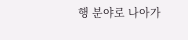행 분야로 나아가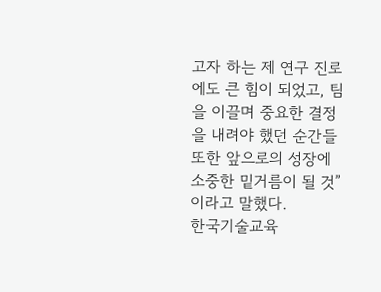고자 하는 제 연구 진로에도 큰 힘이 되었고, 팀을 이끌며 중요한 결정을 내려야 했던 순간들 또한 앞으로의 성장에 소중한 밑거름이 될 것”이라고 말했다.
한국기술교육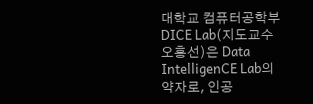대학교 컴퓨터공학부 DICE Lab(지도교수 오흥선)은 Data IntelligenCE Lab의 약자로, 인공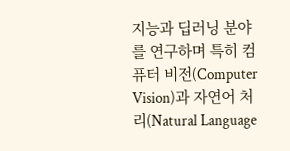지능과 딥러닝 분야를 연구하며 특히 컴퓨터 비전(Computer Vision)과 자연어 처리(Natural Language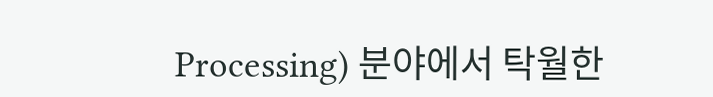Processing) 분야에서 탁월한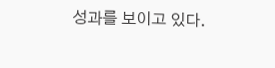성과를 보이고 있다.